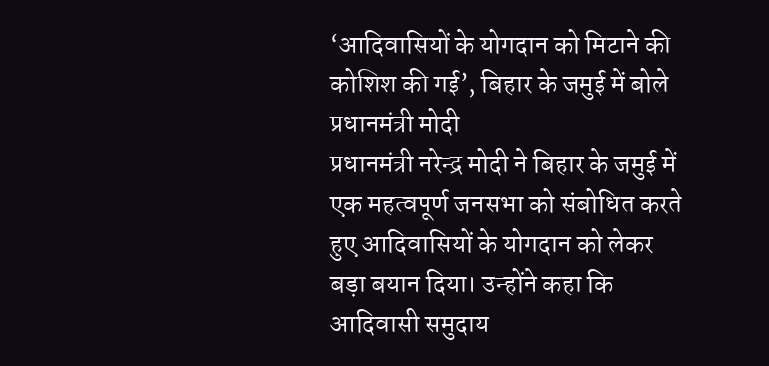‘आदिवासियों के योगदान को मिटाने की कोशिश की गई’, बिहार के जमुई में बोले प्रधानमंत्री मोदी
प्रधानमंत्री नरेन्द्र मोदी ने बिहार के जमुई में एक महत्वपूर्ण जनसभा को संबोधित करते हुए आदिवासियों के योगदान को लेकर बड़ा बयान दिया। उन्होंने कहा कि आदिवासी समुदाय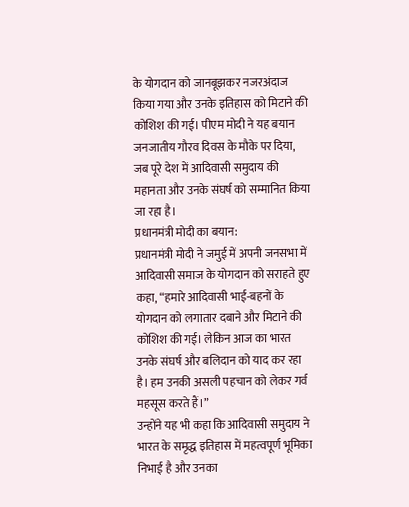के योगदान को जानबूझकर नजरअंदाज किया गया और उनके इतिहास को मिटाने की कोशिश की गई। पीएम मोदी ने यह बयान जनजातीय गौरव दिवस के मौके पर दिया, जब पूरे देश में आदिवासी समुदाय की महानता और उनके संघर्ष को सम्मानित किया जा रहा है।
प्रधानमंत्री मोदी का बयान:
प्रधानमंत्री मोदी ने जमुई में अपनी जनसभा में आदिवासी समाज के योगदान को सराहते हुए कहा, “हमारे आदिवासी भाई-बहनों के योगदान को लगातार दबाने और मिटाने की कोशिश की गई। लेकिन आज का भारत उनके संघर्ष और बलिदान को याद कर रहा है। हम उनकी असली पहचान को लेकर गर्व महसूस करते हैं।”
उन्होंने यह भी कहा कि आदिवासी समुदाय ने भारत के समृद्ध इतिहास में महत्वपूर्ण भूमिका निभाई है और उनका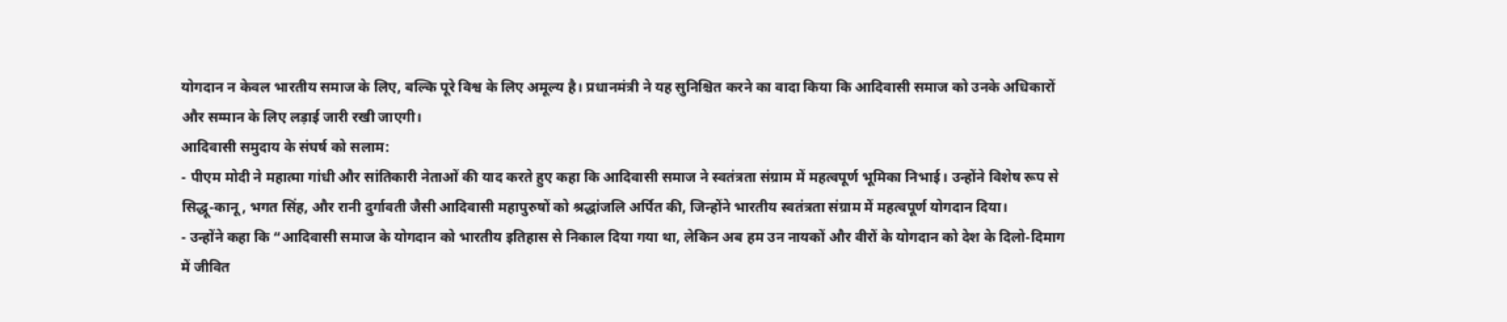योगदान न केवल भारतीय समाज के लिए, बल्कि पूरे विश्व के लिए अमूल्य है। प्रधानमंत्री ने यह सुनिश्चित करने का वादा किया कि आदिवासी समाज को उनके अधिकारों और सम्मान के लिए लड़ाई जारी रखी जाएगी।
आदिवासी समुदाय के संघर्ष को सलाम:
- पीएम मोदी ने महात्मा गांधी और सांतिकारी नेताओं की याद करते हुए कहा कि आदिवासी समाज ने स्वतंत्रता संग्राम में महत्वपूर्ण भूमिका निभाई। उन्होंने विशेष रूप से सिद्धू-कानू, भगत सिंह, और रानी दुर्गावती जैसी आदिवासी महापुरुषों को श्रद्धांजलि अर्पित की, जिन्होंने भारतीय स्वतंत्रता संग्राम में महत्वपूर्ण योगदान दिया।
- उन्होंने कहा कि “आदिवासी समाज के योगदान को भारतीय इतिहास से निकाल दिया गया था, लेकिन अब हम उन नायकों और वीरों के योगदान को देश के दिलो-दिमाग में जीवित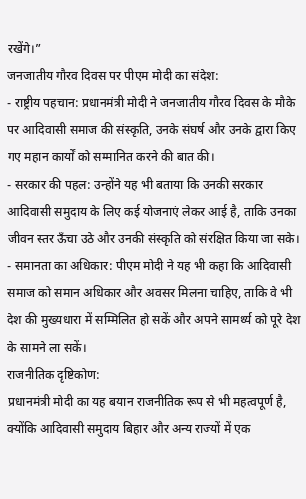रखेंगे।”
जनजातीय गौरव दिवस पर पीएम मोदी का संदेश:
- राष्ट्रीय पहचान: प्रधानमंत्री मोदी ने जनजातीय गौरव दिवस के मौके पर आदिवासी समाज की संस्कृति, उनके संघर्ष और उनके द्वारा किए गए महान कार्यों को सम्मानित करने की बात की।
- सरकार की पहल: उन्होंने यह भी बताया कि उनकी सरकार आदिवासी समुदाय के लिए कई योजनाएं लेकर आई है, ताकि उनका जीवन स्तर ऊँचा उठे और उनकी संस्कृति को संरक्षित किया जा सके।
- समानता का अधिकार: पीएम मोदी ने यह भी कहा कि आदिवासी समाज को समान अधिकार और अवसर मिलना चाहिए, ताकि वे भी देश की मुख्यधारा में सम्मिलित हो सकें और अपने सामर्थ्य को पूरे देश के सामने ला सकें।
राजनीतिक दृष्टिकोण:
प्रधानमंत्री मोदी का यह बयान राजनीतिक रूप से भी महत्वपूर्ण है, क्योंकि आदिवासी समुदाय बिहार और अन्य राज्यों में एक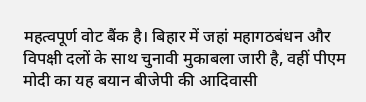महत्वपूर्ण वोट बैंक है। बिहार में जहां महागठबंधन और विपक्षी दलों के साथ चुनावी मुकाबला जारी है, वहीं पीएम मोदी का यह बयान बीजेपी की आदिवासी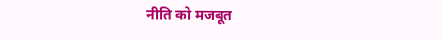नीति को मजबूत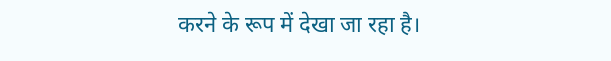करने के रूप में देखा जा रहा है।